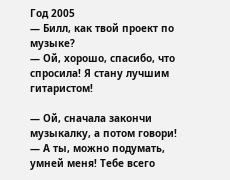Год 2005
— Билл, как твой проект по музыке?
— Ой, хорошо, спасибо, что спросила! Я стану лучшим гитаристом!

— Ой, сначала закончи музыкалку, а потом говори!
— А ты, можно подумать, умней меня! Тебе всего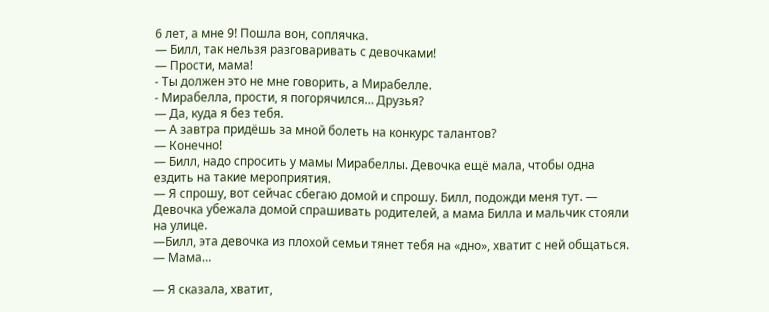6 лет, а мне 9! Пошла вон, соплячка.
— Билл, так нельзя разговаривать с девочками!
— Прости, мама!
- Ты должен это не мне говорить, а Мирабелле.
- Мирабелла, прости, я погорячился… Друзья?
— Да, куда я без тебя.
— А завтра придёшь за мной болеть на конкурс талантов?
— Конечно!
— Билл, надо спросить у мамы Мирабеллы. Девочка ещё мала, чтобы одна ездить на такие мероприятия.
— Я спрошу, вот сейчас сбегаю домой и спрошу. Билл, подожди меня тут. — Девочка убежала домой спрашивать родителей, а мама Билла и мальчик стояли на улице.
—Билл, эта девочка из плохой семьи тянет тебя на «дно», хватит с ней общаться.
— Мама…

— Я сказала, хватит,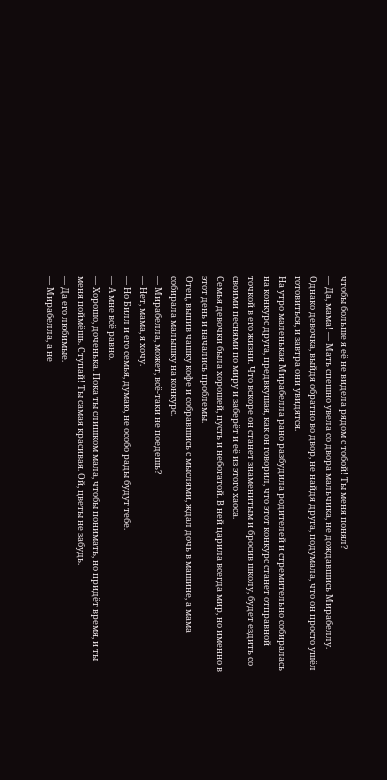чтобы больше я её не видела рядом с тобой! Ты меня понял?
— Да, мама! — Мать спешно увела со двора мальчика, не дождавшись Мирабеллу. Однако девочка, выйдя обратно во двор, не найдя друга, подумала, что он просто ушёл готовиться, и завтра они увидятся.
На утро маленькая Мирабелла рано разбудила родителей и стремительно собиралась на конкурс друга, предвкушая, как он говорил, что этот конкурс станет отправной точкой в его жизни. Что вскоре он станет знаменитым и бросив школу, будет ездить со своими песнями по миру и заберёт и её из этого хаоса.
Семья девочки была хорошей, пусть и небогатой. В ней царила всегда мир, но именно в этот день и начались проблемы.
Отец, выпив чашку кофе и собравшись с мыслями, ждал дочь в машине, а мама собирала малышку на конкурс.
— Мирабелла, может, всё-таки не поедешь?
— Нет, мама, я хочу.
— Но Билл и его семья, думаю, не особо рады будут тебе.
— А мне всё равно.
— Хорошо, доченька. Пока ты слишком мала, чтобы понимать, но придёт время, и ты меня поймёшь. Ступай! Ты самая красивая. Ой, цветы не забудь.
— Да его любимые.
— Мирабелла, а не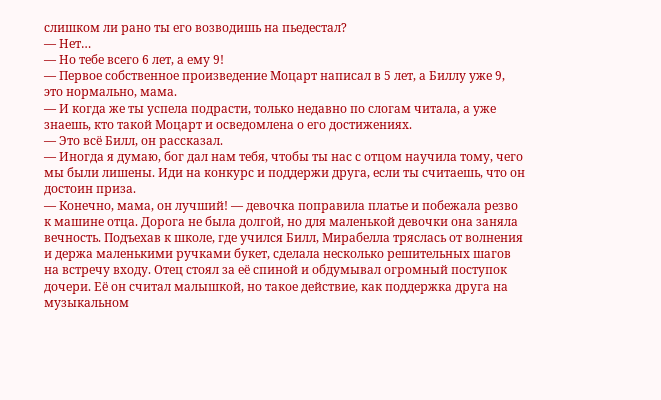слишком ли рано ты его возводишь на пьедестал?
— Нет…
— Но тебе всего 6 лет, а ему 9!
— Первое собственное произведение Моцарт написал в 5 лет, а Биллу уже 9, это нормально, мама.
— И когда же ты успела подрасти, только недавно по слогам читала, а уже знаешь, кто такой Моцарт и осведомлена о его достижениях.
— Это всё Билл, он рассказал.
— Иногда я думаю, бог дал нам тебя, чтобы ты нас с отцом научила тому, чего мы были лишены. Иди на конкурс и поддержи друга, если ты считаешь, что он достоин приза.
— Конечно, мама, он лучший! — девочка поправила платье и побежала резво к машине отца. Дорога не была долгой, но для маленькой девочки она заняла вечность. Подъехав к школе, где учился Билл, Мирабелла тряслась от волнения и держа маленькими ручками букет, сделала несколько решительных шагов на встречу входу. Отец стоял за её спиной и обдумывал огромный поступок дочери. Её он считал малышкой, но такое действие, как поддержка друга на музыкальном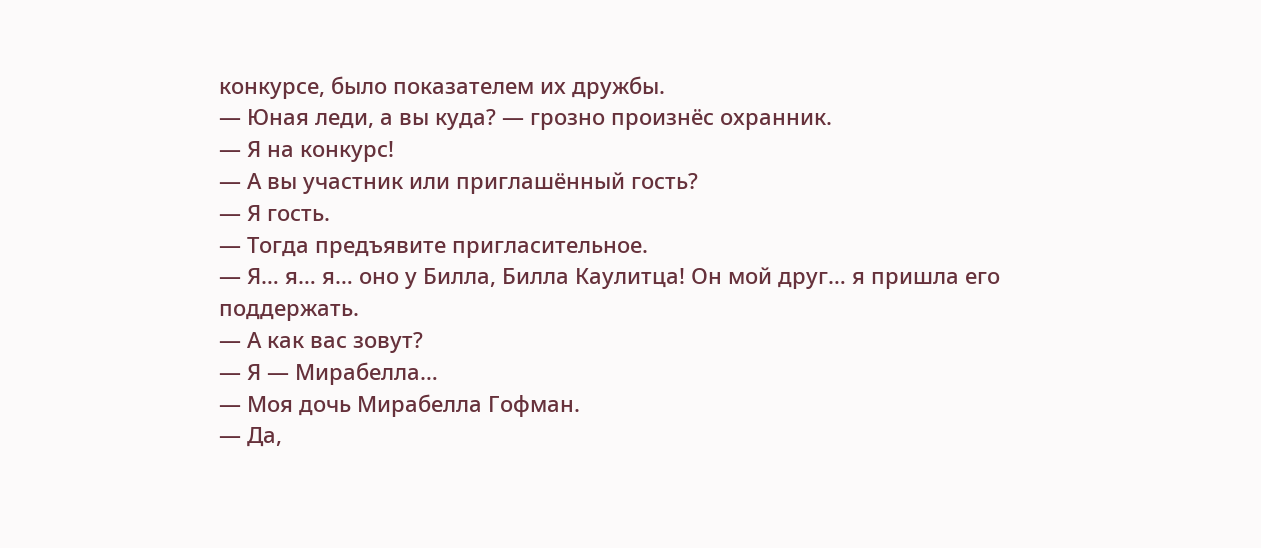конкурсе, было показателем их дружбы.
— Юная леди, а вы куда? — грозно произнёс охранник.
— Я на конкурс!
— А вы участник или приглашённый гость?
— Я гость.
— Тогда предъявите пригласительное.
— Я… я… я… оно у Билла, Билла Каулитца! Он мой друг… я пришла его поддержать.
— А как вас зовут?
— Я — Мирабелла…
— Моя дочь Мирабелла Гофман.
— Да,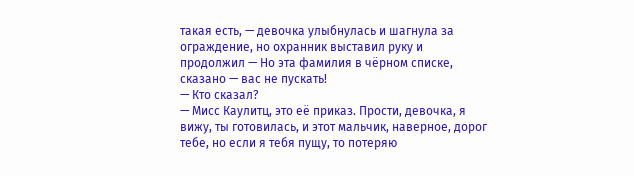такая есть, — девочка улыбнулась и шагнула за ограждение, но охранник выставил руку и продолжил — Но эта фамилия в чёрном списке, сказано — вас не пускать!
— Кто сказал?
— Мисс Каулитц, это её приказ. Прости, девочка, я вижу, ты готовилась, и этот мальчик, наверное, дорог тебе, но если я тебя пущу, то потеряю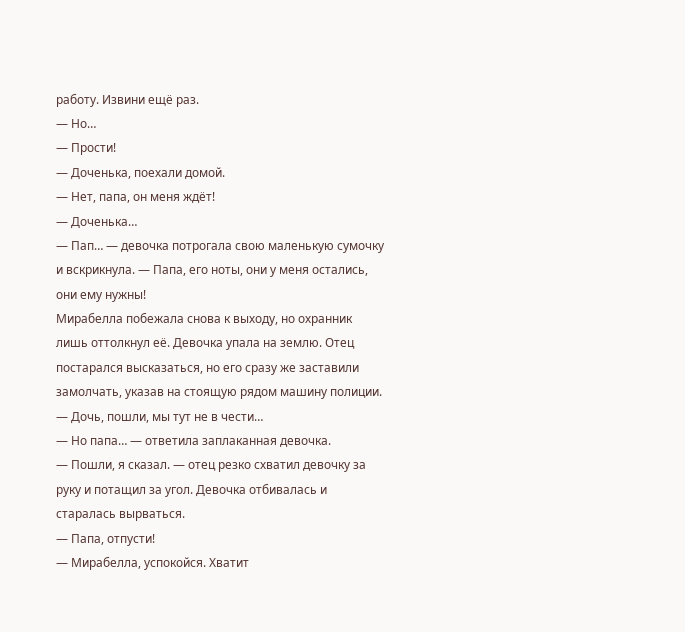работу. Извини ещё раз.
— Но…
— Прости!
— Доченька, поехали домой.
— Нет, папа, он меня ждёт!
— Доченька…
— Пап… — девочка потрогала свою маленькую сумочку и вскрикнула. — Папа, его ноты, они у меня остались, они ему нужны!
Мирабелла побежала снова к выходу, но охранник лишь оттолкнул её. Девочка упала на землю. Отец постарался высказаться, но его сразу же заставили замолчать, указав на стоящую рядом машину полиции.
— Дочь, пошли, мы тут не в чести…
— Но папа… — ответила заплаканная девочка.
— Пошли, я сказал. — отец резко схватил девочку за руку и потащил за угол. Девочка отбивалась и старалась вырваться.
— Папа, отпусти!
— Мирабелла, успокойся. Хватит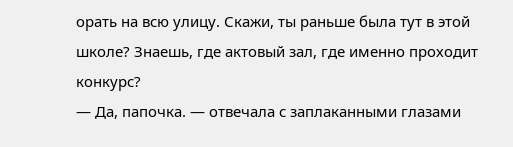орать на всю улицу. Скажи, ты раньше была тут в этой школе? Знаешь, где актовый зал, где именно проходит конкурс?
— Да, папочка. — отвечала с заплаканными глазами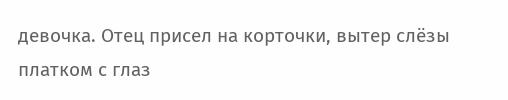девочка. Отец присел на корточки, вытер слёзы платком с глаз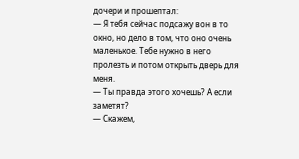дочери и прошептал:
— Я тебя сейчас подсажу вон в то окно, но дело в том, что оно очень маленькое. Тебе нужно в него пролезть и потом открыть дверь для меня.
— Ты правда этого хочешь? А если заметят?
— Скажем,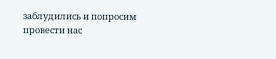заблудились и попросим провести нас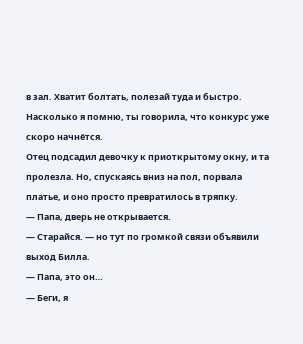в зал. Хватит болтать, полезай туда и быстро. Насколько я помню, ты говорила, что конкурс уже скоро начнётся.
Отец подсадил девочку к приоткрытому окну, и та пролезла. Но, спускаясь вниз на пол, порвала платье, и оно просто превратилось в тряпку.
— Папа, дверь не открывается.
— Старайся. — но тут по громкой связи объявили выход Билла.
— Папа, это он…
— Беги, я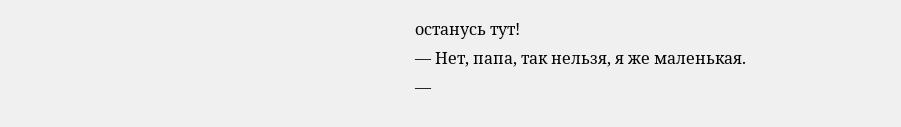останусь тут!
— Нет, папа, так нельзя, я же маленькая.
—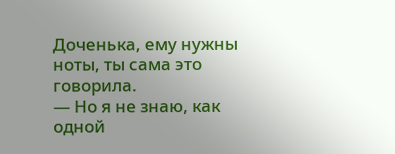Доченька, ему нужны ноты, ты сама это говорила.
— Но я не знаю, как одной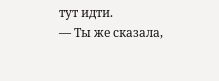тут идти.
— Ты же сказала,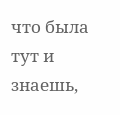что была тут и знаешь,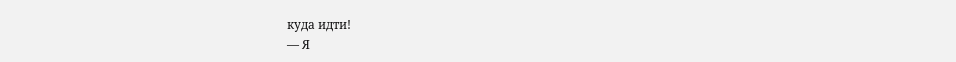куда идти!
— Я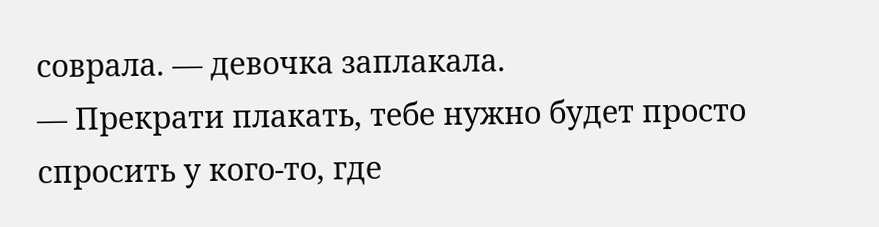соврала. — девочка заплакала.
— Прекрати плакать, тебе нужно будет просто спросить у кого-то, где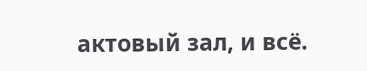актовый зал, и всё.